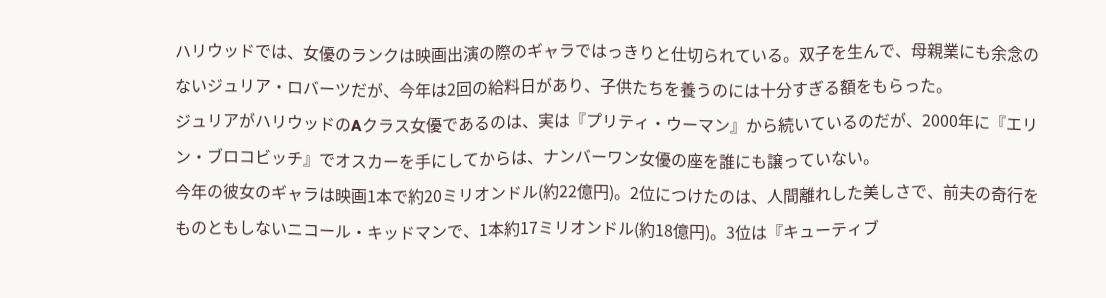ハリウッドでは、女優のランクは映画出演の際のギャラではっきりと仕切られている。双子を生んで、母親業にも余念のないジュリア・ロバーツだが、今年は2回の給料日があり、子供たちを養うのには十分すぎる額をもらった。
ジュリアがハリウッドのAクラス女優であるのは、実は『プリティ・ウーマン』から続いているのだが、2000年に『エリン・ブロコビッチ』でオスカーを手にしてからは、ナンバーワン女優の座を誰にも譲っていない。
今年の彼女のギャラは映画1本で約20ミリオンドル(約22億円)。2位につけたのは、人間離れした美しさで、前夫の奇行をものともしないニコール・キッドマンで、1本約17ミリオンドル(約18億円)。3位は『キューティブ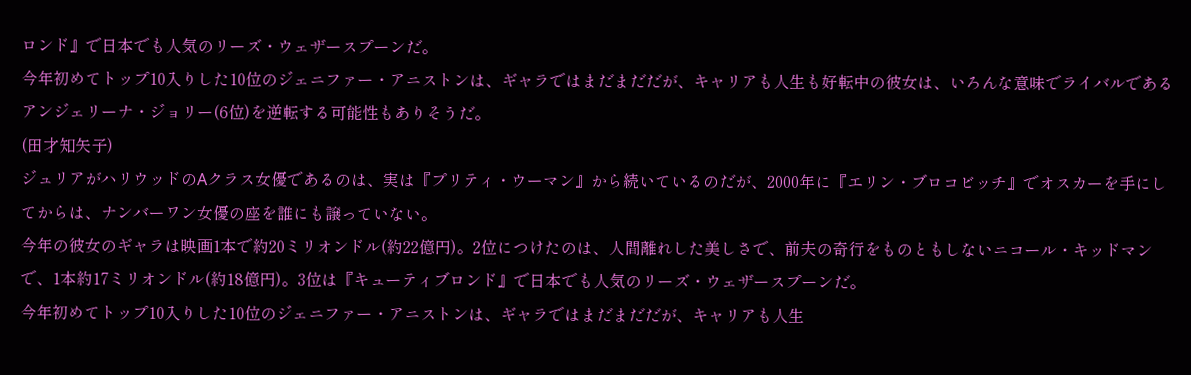ロンド』で日本でも人気のリーズ・ウェザースプーンだ。
今年初めてトップ10入りした10位のジェニファー・アニストンは、ギャラではまだまだだが、キャリアも人生も好転中の彼女は、いろんな意味でライバルであるアンジェリーナ・ジョリー(6位)を逆転する可能性もありそうだ。
(田才知矢子)
ジュリアがハリウッドのAクラス女優であるのは、実は『プリティ・ウーマン』から続いているのだが、2000年に『エリン・ブロコビッチ』でオスカーを手にしてからは、ナンバーワン女優の座を誰にも譲っていない。
今年の彼女のギャラは映画1本で約20ミリオンドル(約22億円)。2位につけたのは、人間離れした美しさで、前夫の奇行をものともしないニコール・キッドマンで、1本約17ミリオンドル(約18億円)。3位は『キューティブロンド』で日本でも人気のリーズ・ウェザースプーンだ。
今年初めてトップ10入りした10位のジェニファー・アニストンは、ギャラではまだまだだが、キャリアも人生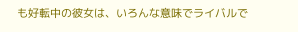も好転中の彼女は、いろんな意味でライバルで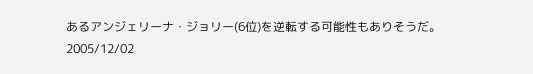あるアンジェリーナ・ジョリー(6位)を逆転する可能性もありそうだ。
2005/12/02